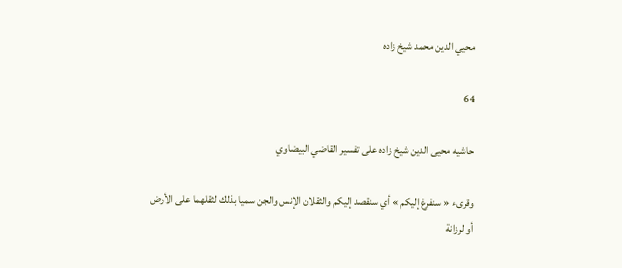محيي الدين محمد شيخ زاده

64

حاشيه محيى الدين شيخ زاده على تفسير القاضي البيضاوي

وقرىء « سنفرغ إليكم » أي سنقصد إليكم والثقلان الإنس والجن سميا بذلك لثقلهما على الأرض أو لرزانة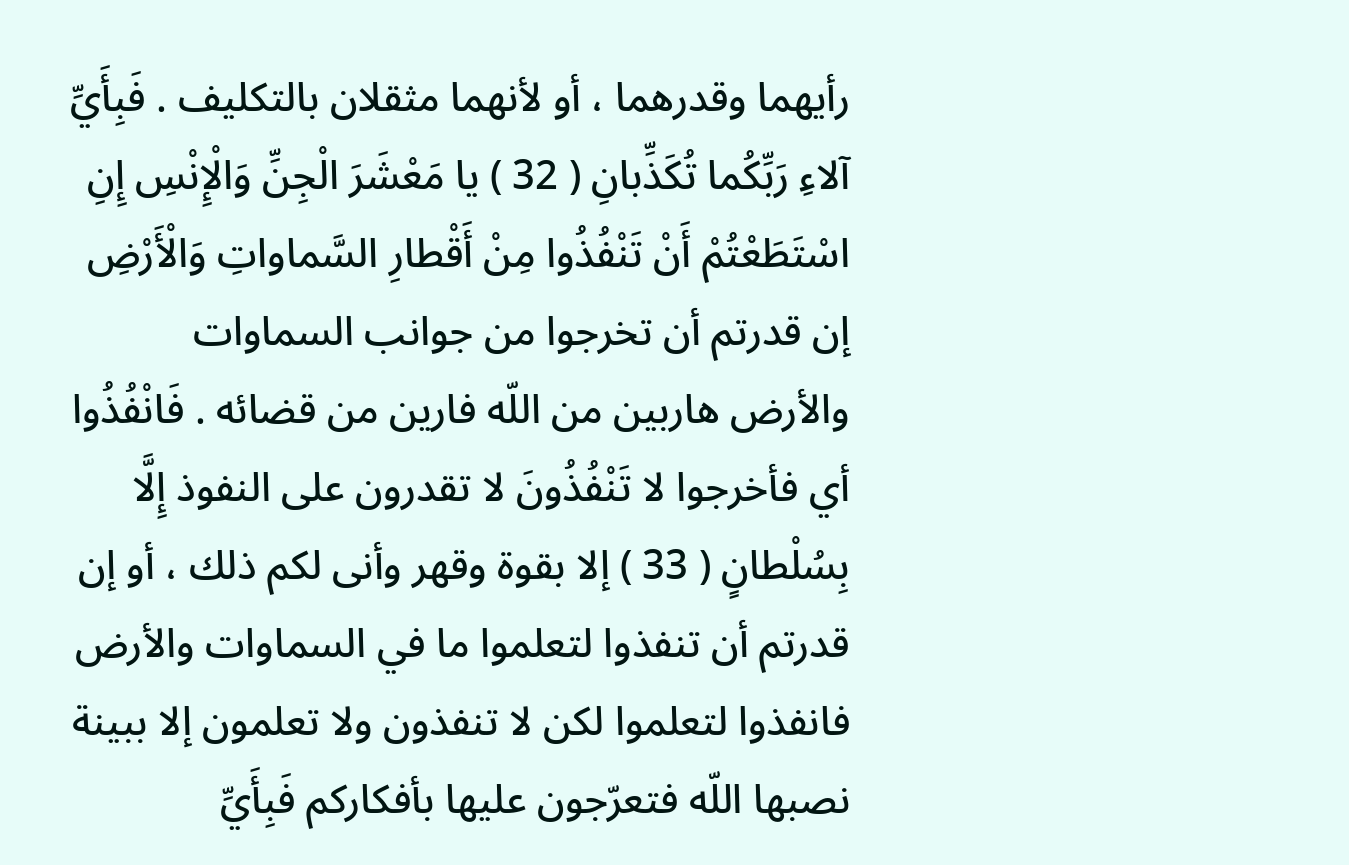رأيهما وقدرهما ، أو لأنهما مثقلان بالتكليف . فَبِأَيِّ آلاءِ رَبِّكُما تُكَذِّبانِ ( 32 ) يا مَعْشَرَ الْجِنِّ وَالْإِنْسِ إِنِ اسْتَطَعْتُمْ أَنْ تَنْفُذُوا مِنْ أَقْطارِ السَّماواتِ وَالْأَرْضِ إن قدرتم أن تخرجوا من جوانب السماوات والأرض هاربين من اللّه فارين من قضائه . فَانْفُذُوا أي فأخرجوا لا تَنْفُذُونَ لا تقدرون على النفوذ إِلَّا بِسُلْطانٍ ( 33 ) إلا بقوة وقهر وأنى لكم ذلك ، أو إن قدرتم أن تنفذوا لتعلموا ما في السماوات والأرض فانفذوا لتعلموا لكن لا تنفذون ولا تعلمون إلا ببينة نصبها اللّه فتعرّجون عليها بأفكاركم فَبِأَيِّ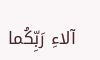آلاءِ رَبِّكُما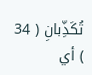تُكَذِّبانِ ( 34 ) أي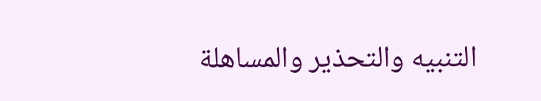التنبيه والتحذير والمساهلة